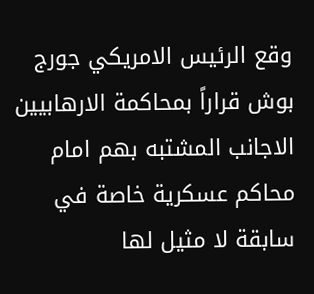وقع الرئيس الامريكي جورج بوش قراراً بمحاكمة الارهابيين الاجانب المشتبه بهم امام محاكم عسكرية خاصة في سابقة لا مثيل لها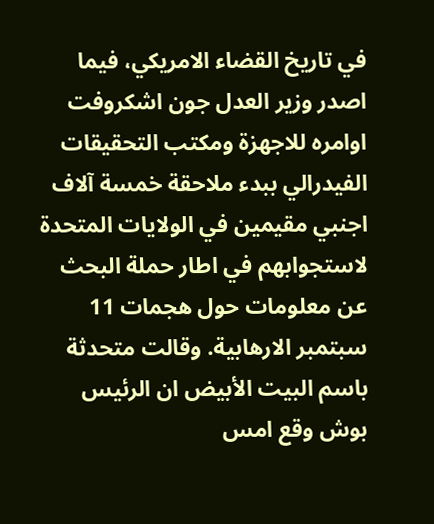في تاريخ القضاء الامريكي، فيما اصدر وزير العدل جون اشكروفت اوامره للاجهزة ومكتب التحقيقات الفيدرالي ببدء ملاحقة خمسة آلاف اجنبي مقيمين في الولايات المتحدة لاستجوابهم في اطار حملة البحث عن معلومات حول هجمات 11 سبتمبر الارهابية. وقالت متحدثة باسم البيت الأبيض ان الرئيس بوش وقع امس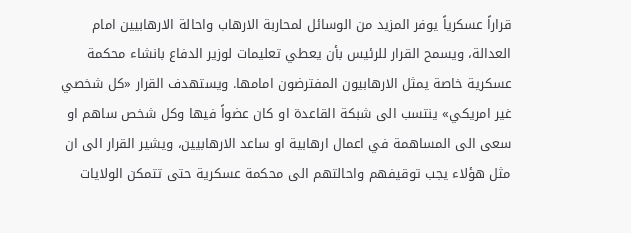قراراً عسكرياً يوفر المزيد من الوسائل لمحاربة الارهاب واحالة الارهابيين امام العدالة، ويسمح القرار للرئيس بأن يعطي تعليمات لوزير الدفاع بانشاء محكمة عسكرية خاصة يمثل الارهابيون المفترضون امامها. ويستهدف القرار «كل شخصي غير امريكي» ينتسب الى شبكة القاعدة او كان عضواً فيها وكل شخص ساهم او سعى الى المساهمة في اعمال ارهابية او ساعد الارهابيين، ويشير القرار الى ان مثل هؤلاء يجب توقيفهم واحالتهم الى محكمة عسكرية حتى تتمكن الولايات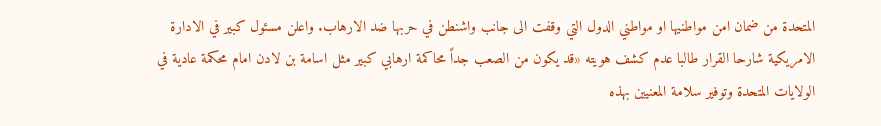المتحدة من ضمان امن مواطنيها او مواطني الدول التي وقفت الى جانب واشنطن في حربها ضد الارهاب. واعلن مسئول كبير في الادارة الامريكية شارحا القرار طالبا عدم كشف هويته «قد يكون من الصعب جداً محاكمة ارهابي كبير مثل اسامة بن لادن امام محكمة عادية في الولايات المتحدة وتوفير سلامة المعنيين بهذه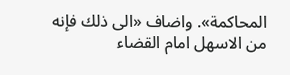المحاكمة». واضاف «الى ذلك فإنه من الاسهل امام القضاء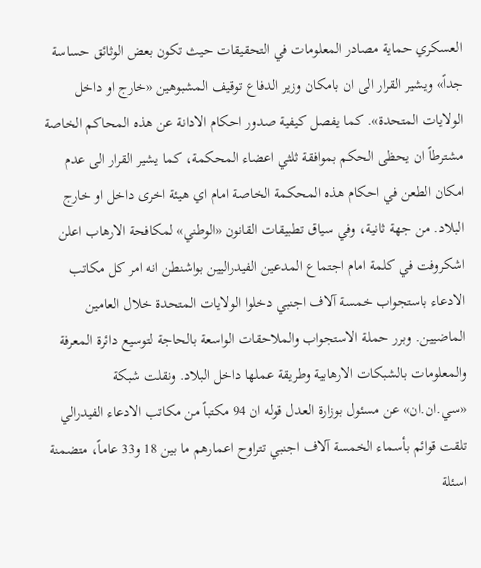العسكري حماية مصادر المعلومات في التحقيقات حيث تكون بعض الوثائق حساسة جداً» ويشير القرار الى ان بامكان وزير الدفاع توقيف المشبوهين «خارج او داخل الولايات المتحدة». كما يفصل كيفية صدور احكام الادانة عن هذه المحاكم الخاصة مشترطاً ان يحظى الحكم بموافقة ثلثي اعضاء المحكمة، كما يشير القرار الى عدم امكان الطعن في احكام هذه المحكمة الخاصة امام اي هيئة اخرى داخل او خارج البلاد. من جهة ثانية، وفي سياق تطبيقات القانون «الوطني» لمكافحة الارهاب اعلن اشكروفت في كلمة امام اجتماع المدعين الفيدراليين بواشنطن انه امر كل مكاتب الادعاء باستجواب خمسة آلاف اجنبي دخلوا الولايات المتحدة خلال العامين الماضيين. وبرر حملة الاستجواب والملاحقات الواسعة بالحاجة لتوسيع دائرة المعرفة والمعلومات بالشبكات الارهابية وطريقة عملها داخل البلاد. ونقلت شبكة «سي.ان.ان» عن مسئول بوزارة العدل قوله ان 94 مكتباً من مكاتب الادعاء الفيدرالي تلقت قوائم بأسماء الخمسة آلاف اجنبي تتراوح اعمارهم ما بين 18 و33 عاماً، متضمنة اسئلة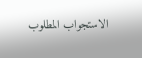الاستجواب المطلوب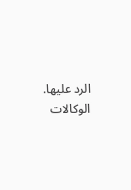الرد عليها. الوكالات